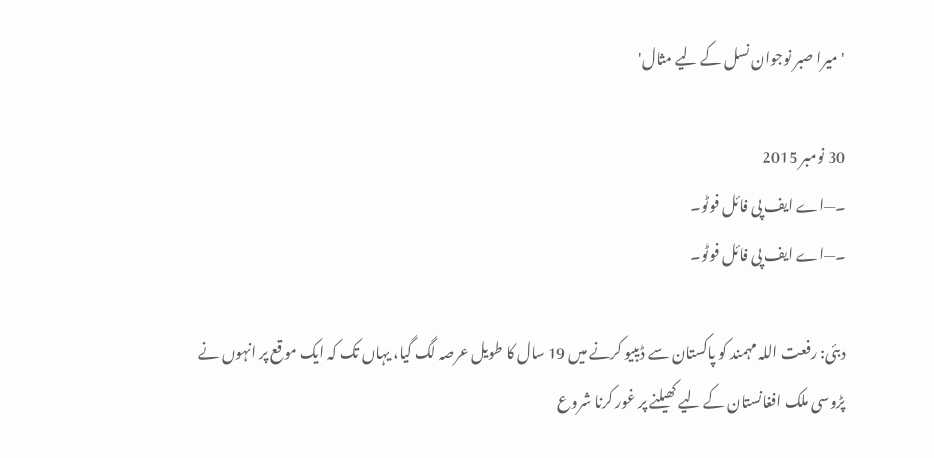'میرا صبر نوجوان نسل کے لیے مثال'

30 نومبر 2015
۔—اے ایف پی فائل فوٹو۔
۔—اے ایف پی فائل فوٹو۔

دبئی: رفعت اللہ مہمند کو پاکستان سے ڈیبیو کرنے میں 19 سال کا طویل عرصہ لگ گیا، یہاں تک کہ ایک موقع پر انہوں نے پڑوسی ملک افغانستان کے لیے کھیلنے پر غور کرنا شروع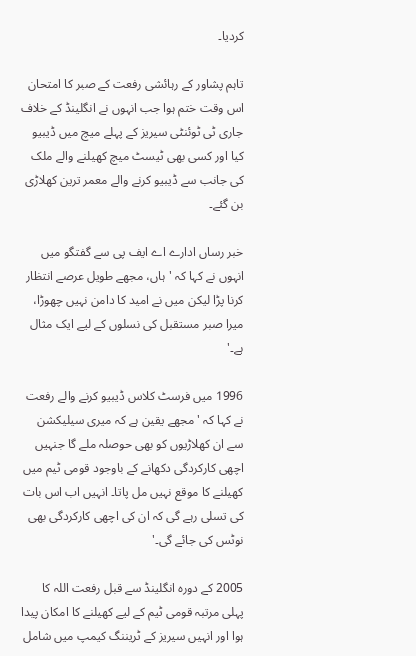کردیا۔

تاہم پشاور کے رہائشی رفعت کے صبر کا امتحان اس وقت ختم ہوا جب انہوں نے انگلینڈ کے خلاف جاری ٹی ٹوئنٹی سیریز کے پہلے میچ میں ڈیبیو کیا اور کسی بھی ٹیسٹ میچ کھیلنے والے ملک کی جانب سے ڈیبیو کرنے والے معمر ترین کھلاڑی بن گئے۔

خبر رساں ادارے اے ایف پی سے گفتگو میں انہوں نے کہا کہ 'ہاں، مجھے طویل عرصے انتظار کرنا پڑا لیکن میں نے امید کا دامن نہیں چھوڑا، میرا صبر مستقبل کی نسلوں کے لیے ایک مثال ہے۔'

1996 میں فرسٹ کلاس ڈیبیو کرنے والے رفعت نے کہا کہ 'مجھے یقین ہے کہ میری سیلیکشن سے ان کھلاڑیوں کو بھی حوصلہ ملے گا جنہیں اچھی کارکردگی دکھانے کے باوجود قومی ٹیم میں کھیلنے کا موقع نہیں مل پاتا۔ انہیں اب اس بات کی تسلی رہے گی کہ ان کی اچھی کارکردگی بھی نوٹس کی جائے گی۔'

2005 کے دورہ انگلینڈ سے قبل رفعت اللہ کا پہلی مرتبہ قومی ٹیم کے لیے کھیلنے کا امکان پیدا ہوا اور انہیں سیریز کے ٹریننگ کیمپ میں شامل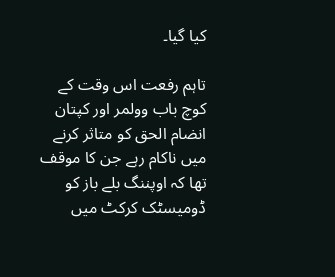کیا گیا۔

تاہم رفعت اس وقت کے کوچ باب وولمر اور کپتان انضام الحق کو متاثر کرنے میں ناکام رہے جن کا موقف تھا کہ اوپننگ بلے باز کو ڈومیسٹک کرکٹ میں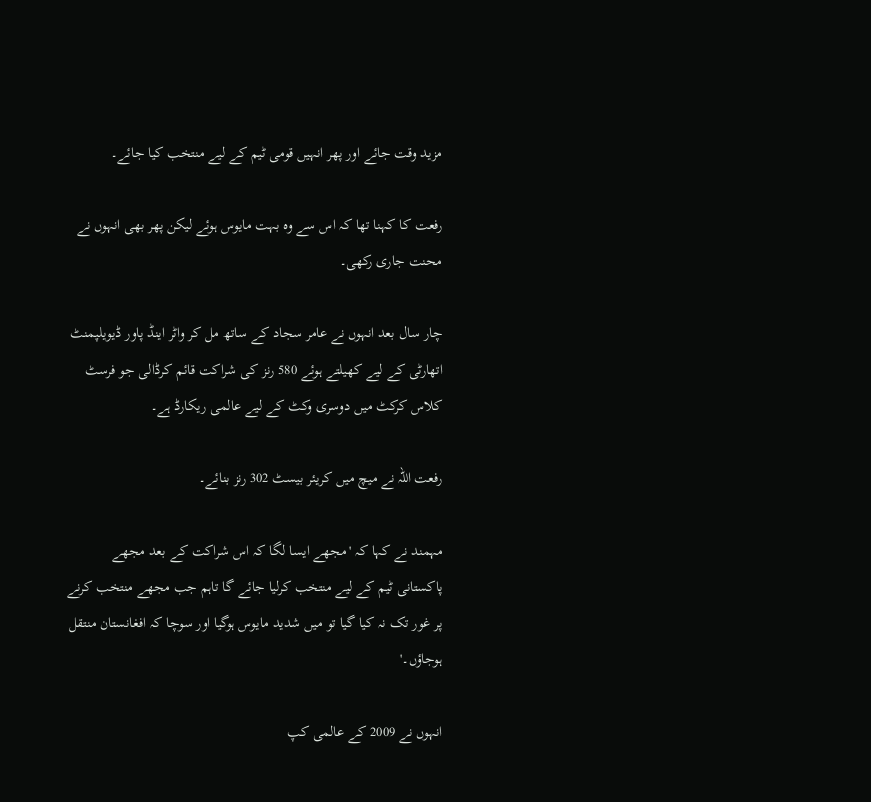مزید وقت جائے اور پھر انہیں قومی ٹیم کے لیے منتخب کیا جائے۔

رفعت کا کہنا تھا کہ اس سے وہ بہت مایوس ہوئے لیکن پھر بھی انہوں نے محنت جاری رکھی۔

چار سال بعد انہوں نے عامر سجاد کے ساتھ مل کر واٹر اینڈ پاور ڈیویلپمنٹ اتھارٹی کے لیے کھیلتے ہوئے 580 رنز کی شراکت قائم کرڈالی جو فرسٹ کلاس کرکٹ میں دوسری وکٹ کے لیے عالمی ریکارڈ ہے۔

رفعت اللہ نے میچ میں کریئر بیسٹ 302 رنز بنائے۔

مہمند نے کہا کہ 'مجھے ایسا لگا کہ اس شراکت کے بعد مجھے پاکستانی ٹیم کے لیے منتخب کرلیا جائے گا تاہم جب مجھے منتخب کرنے پر غور تک نہ کیا گیا تو میں شدید مایوس ہوگیا اور سوچا کہ افغانستان منتقل ہوجاؤں۔'

انہوں نے 2009 کے عالمی کپ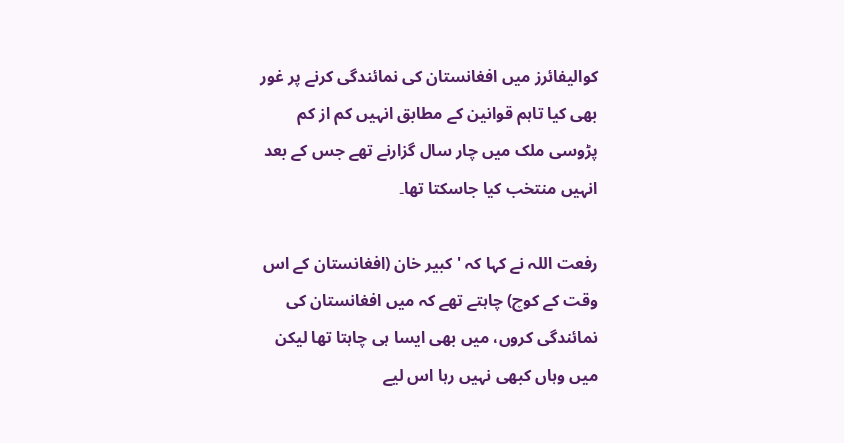کوالیفائرز میں افغانستان کی نمائندگی کرنے پر غور بھی کیا تاہم قوانین کے مطابق انہیں کم از کم پڑوسی ملک میں چار سال گزارنے تھے جس کے بعد انہیں منتخب کیا جاسکتا تھا۔

رفعت اللہ نے کہا کہ 'کبیر خان (افغانستان کے اس وقت کے کوچ) چاہتے تھے کہ میں افغانستان کی نمائندگی کروں، میں بھی ایسا ہی چاہتا تھا لیکن میں وہاں کبھی نہیں رہا اس لیے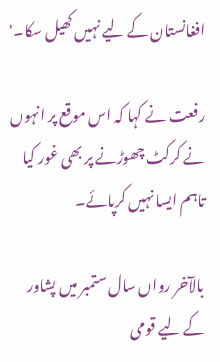افغانستان کے لیے نہیں کھیل سکا۔'

رفعت نے کہا کہ اس موقع پر انہوں نے کرکٹ چھوڑنے پر بھی غور کیا تاہم ایسا نہیں کرپائے۔

بالآخر رواں سال ستمبر میں پشاور کے لیے قومی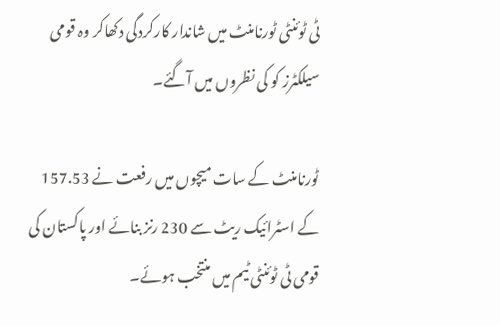ٹی ٹوئنٹی ٹورنامنٹ میں شاندار کارکردگی دکھاکر وہ قومی سیلکٹرز کو کی نظروں میں آگئے۔

ٹورنامنٹ کے سات میچوں میں رفعت نے 157.53 کے اسٹرائیک ریٹ سے 230 رنز بنائے اور پاکستان کی قومی ٹی ٹوئنٹی ٹیم میں منتخب ہوئے۔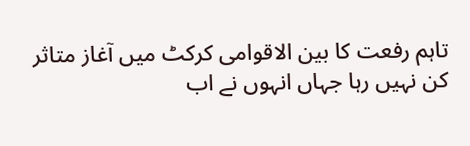تاہم رفعت کا بین الاقوامی کرکٹ میں آغاز متاثر کن نہیں رہا جہاں انہوں نے اب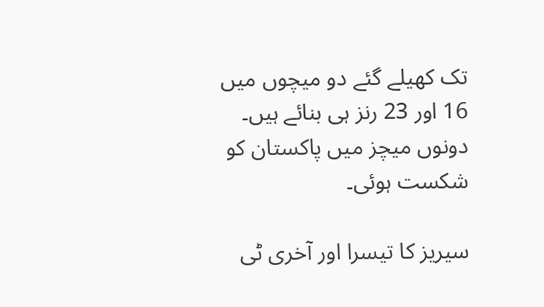تک کھیلے گئے دو میچوں میں 16 اور 23 رنز ہی بنائے ہیں۔ دونوں میچز میں پاکستان کو شکست ہوئی۔

سیریز کا تیسرا اور آخری ٹی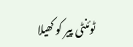ٹوئنٹی پیر کو کھیلا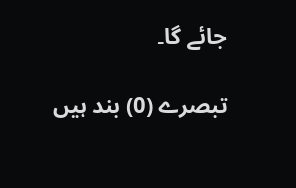جائے گا۔

تبصرے (0) بند ہیں